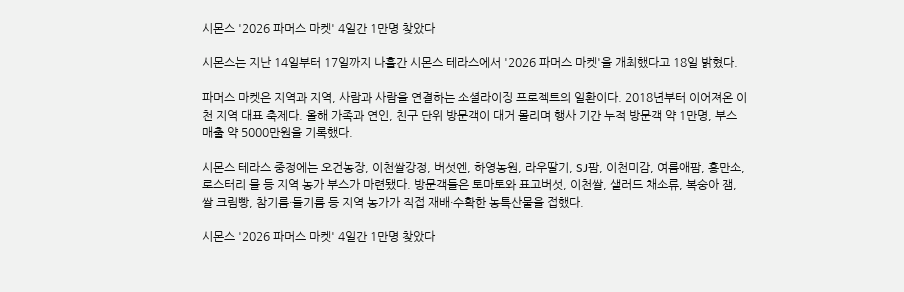시몬스 '2026 파머스 마켓' 4일간 1만명 찾았다

시몬스는 지난 14일부터 17일까지 나흘간 시몬스 테라스에서 '2026 파머스 마켓'을 개최했다고 18일 밝혔다.

파머스 마켓은 지역과 지역, 사람과 사람을 연결하는 소셜라이징 프로젝트의 일환이다. 2018년부터 이어져온 이천 지역 대표 축제다. 올해 가족과 연인, 친구 단위 방문객이 대거 몰리며 행사 기간 누적 방문객 약 1만명, 부스 매출 약 5000만원을 기록했다.

시몬스 테라스 중정에는 오건농장, 이천쌀강정, 버섯엔, 하영농원, 라우딸기, SJ팜, 이천미감, 여름애팜, 흥만소, 로스터리 믈 등 지역 농가 부스가 마련됐다. 방문객들은 토마토와 표고버섯, 이천쌀, 샐러드 채소류, 복숭아 잼, 쌀 크림빵, 참기름·들기름 등 지역 농가가 직접 재배·수확한 농특산물을 접했다.

시몬스 '2026 파머스 마켓' 4일간 1만명 찾았다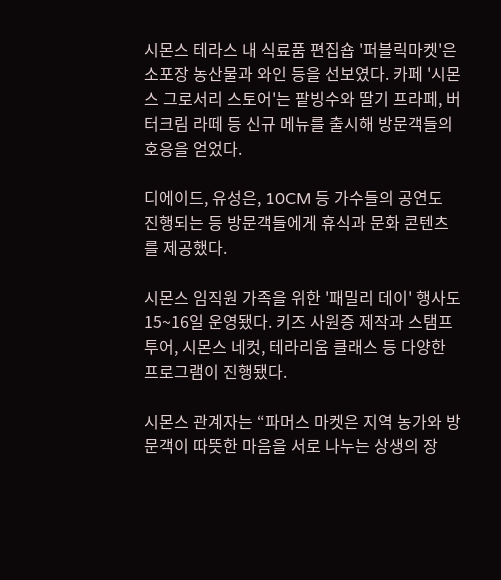시몬스 테라스 내 식료품 편집숍 '퍼블릭마켓'은 소포장 농산물과 와인 등을 선보였다. 카페 '시몬스 그로서리 스토어'는 팥빙수와 딸기 프라페, 버터크림 라떼 등 신규 메뉴를 출시해 방문객들의 호응을 얻었다.

디에이드, 유성은, 10CM 등 가수들의 공연도 진행되는 등 방문객들에게 휴식과 문화 콘텐츠를 제공했다.

시몬스 임직원 가족을 위한 '패밀리 데이' 행사도 15~16일 운영됐다. 키즈 사원증 제작과 스탬프 투어, 시몬스 네컷, 테라리움 클래스 등 다양한 프로그램이 진행됐다.

시몬스 관계자는 “파머스 마켓은 지역 농가와 방문객이 따뜻한 마음을 서로 나누는 상생의 장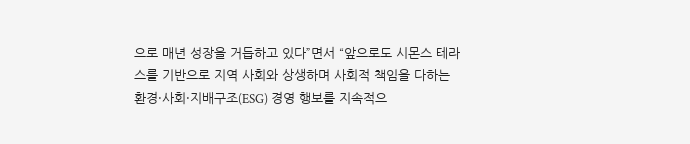으로 매년 성장을 거듭하고 있다”면서 “앞으로도 시몬스 테라스를 기반으로 지역 사회와 상생하며 사회적 책임을 다하는 환경·사회·지배구조(ESG) 경영 행보를 지속적으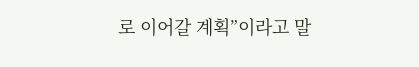로 이어갈 계획”이라고 말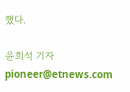했다.

윤희석 기자 pioneer@etnews.com